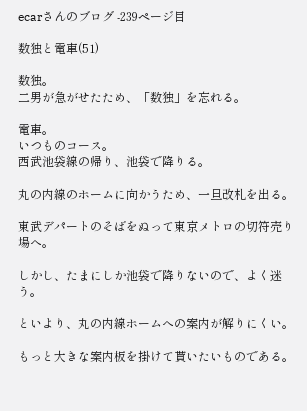ecarさんのブログ -239ページ目

数独と電車(51)

数独。
二男が急がせたため、「数独」を忘れる。

電車。
いつものコース。
西武池袋線の帰り、池袋で降りる。

丸の内線のホームに向かうため、一旦改札を出る。

東武デパートのそばをぬって東京メトロの切符売り場へ。

しかし、たまにしか池袋で降りないので、よく迷う。

といより、丸の内線ホームへの案内が解りにくい。

もっと大きな案内板を掛けて貰いたいものである。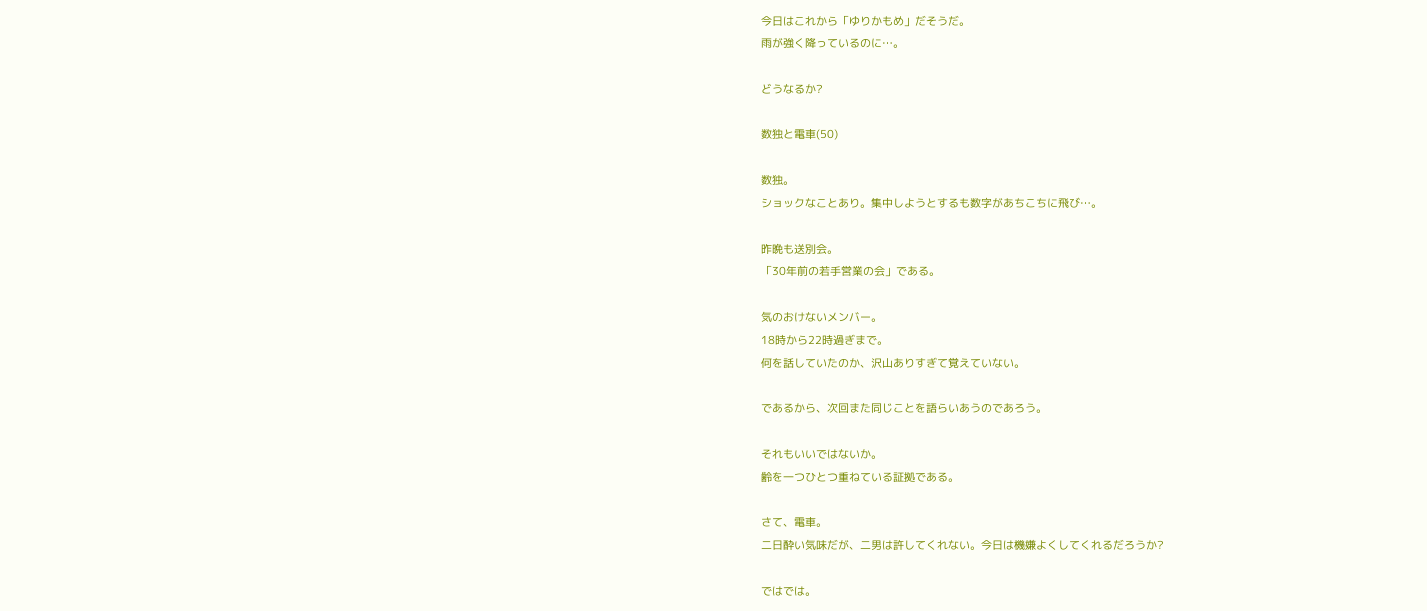今日はこれから「ゆりかもめ」だそうだ。
雨が強く降っているのに…。

どうなるか?

数独と電車(50)

数独。
ショックなことあり。集中しようとするも数字があちこちに飛び…。

昨晩も送別会。
「30年前の若手営業の会」である。

気のおけないメンバー。
18時から22時過ぎまで。
何を話していたのか、沢山ありすぎて覚えていない。

であるから、次回また同じことを語らいあうのであろう。

それもいいではないか。
齢を一つひとつ重ねている証拠である。

さて、電車。
二日酔い気味だが、二男は許してくれない。今日は機嫌よくしてくれるだろうか?

ではでは。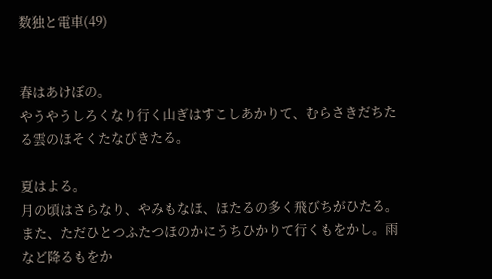数独と電車(49)


春はあけぼの。
やうやうしろくなり行く山ぎはすこしあかりて、むらさきだちたる雲のほそくたなびきたる。

夏はよる。
月の頃はさらなり、やみもなほ、ほたるの多く飛びちがひたる。また、ただひとつふたつほのかにうちひかりて行くもをかし。雨など降るもをか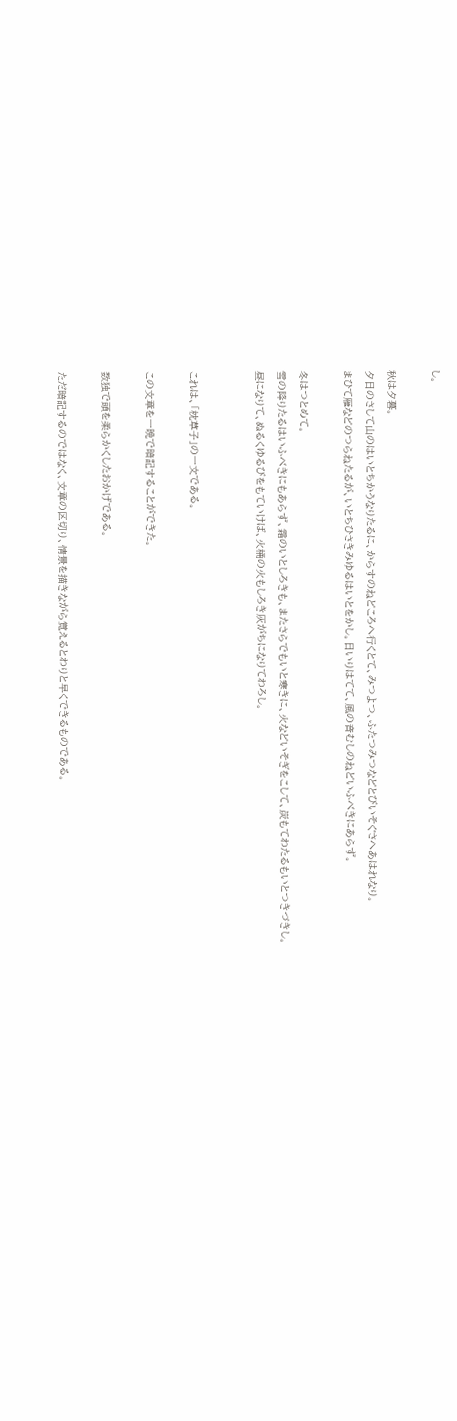し。

秋は夕暮。
夕日のさして山のはいとちかうなりたるに、からすのねどころへ行くとて、みつよつ、ふたつみつなどとびいそぐさへあはれなり。
まひて雁などのつらねたるが、いとちひさきみゆるはいとをかし。日いりはてて、風の音むしのねどいふべきにあらず。

冬はつとめて。
雪の降りたるはいふべきにもあらず、霜のいとしろきも、またさらでもいと寒きに、火などいそぎをこして、炭もてわたるもいとつきづきし。
昼になりて、ぬるくゆるびをもていけば、火桶の火もしろき灰がちになりてわろし。


これは、「枕草子」の一文である。

この文章を一晩で暗記することができた。

数独で頭を柔らかくしたおかげである。

ただ暗記するのではなく、文章の区切り、情景を描きながら覚えるとわりと早くできるものである。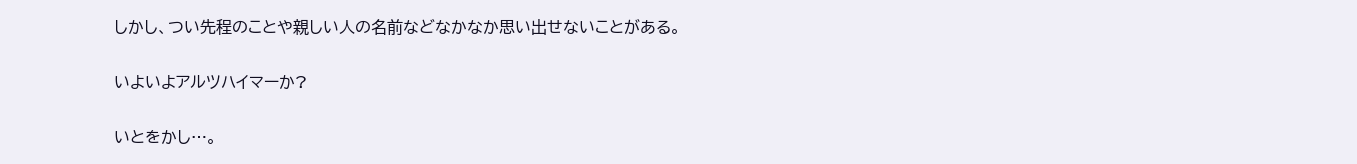しかし、つい先程のことや親しい人の名前などなかなか思い出せないことがある。

いよいよアルツハイマーか?

いとをかし…。